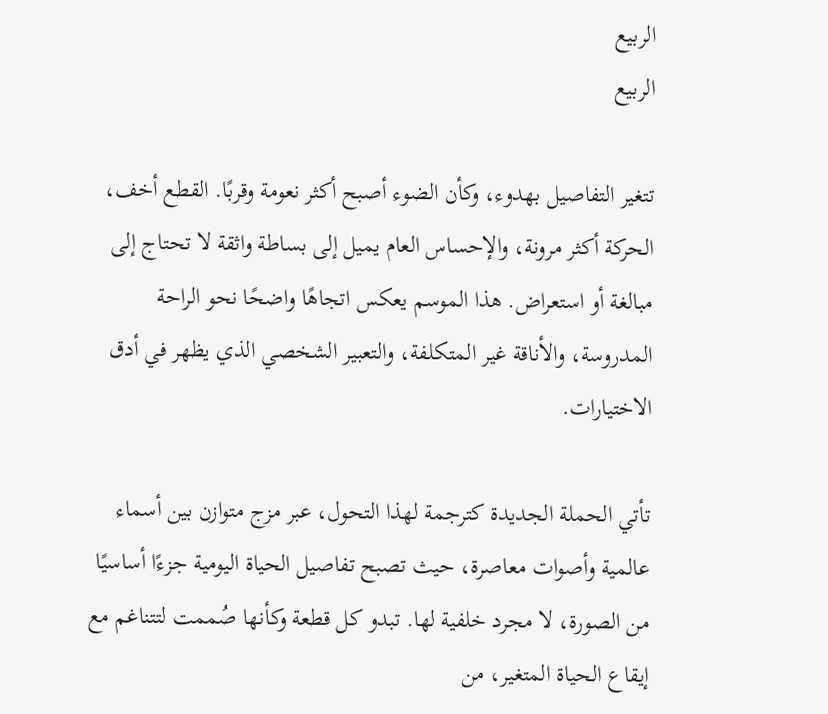الربيع
الربيع

تتغير التفاصيل بهدوء، وكأن الضوء أصبح أكثر نعومة وقربًا. القطع أخف، الحركة أكثر مرونة، والإحساس العام يميل إلى بساطة واثقة لا تحتاج إلى مبالغة أو استعراض. هذا الموسم يعكس اتجاهًا واضحًا نحو الراحة المدروسة، والأناقة غير المتكلفة، والتعبير الشخصي الذي يظهر في أدق الاختيارات.

تأتي الحملة الجديدة كترجمة لهذا التحول، عبر مزج متوازن بين أسماء عالمية وأصوات معاصرة، حيث تصبح تفاصيل الحياة اليومية جزءًا أساسيًا من الصورة، لا مجرد خلفية لها. تبدو كل قطعة وكأنها صُممت لتتناغم مع إيقاع الحياة المتغير، من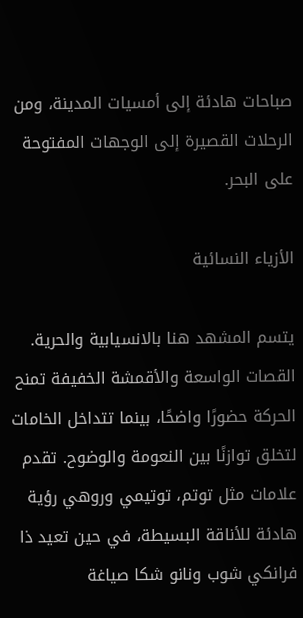صباحات هادئة إلى أمسيات المدينة، ومن الرحلات القصيرة إلى الوجهات المفتوحة على البحر.

الأزياء النسائية

يتسم المشهد هنا بالانسيابية والحرية. القصات الواسعة والأقمشة الخفيفة تمنح الحركة حضورًا واضحًا، بينما تتداخل الخامات لتخلق توازنًا بين النعومة والوضوح. تقدم علامات مثل توتم، توتيمي وروهي رؤية هادئة للأناقة البسيطة، في حين تعيد ذا فرانكي شوب ونانو شكا صياغة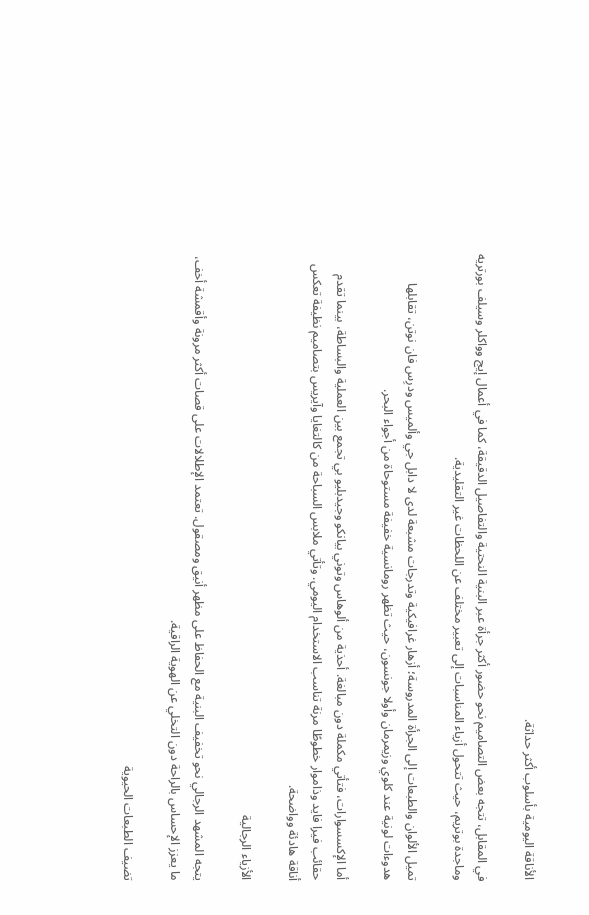الأناقة اليومية بأسلوب أكثر حداثة.

في المقابل، تتجه بعض التصاميم نحو حضور أكثر جرأة عبر البنية النحتية والتفاصيل الدقيقة، كما في أعمال إيج وواكلر وسيلف بورتريه وماجدة بوتريم، حيث تتحول أزياء المناسبات إلى تعبير مختلف عن اللحظات غير التقليدية.

تميل الألوان والطبعات إلى الجرأة المدروسة؛ أزهار غرافيكية وتدرجات مشبعة لدى لا دابل جي وألميس ودرِس فان نوتن، تقابلها هدوءات لونية عند كلوي وزيمرمان وأولا جونسون، حيث تظهر رومانسية خفيفة مستوحاة من أجواء البحر.

أما الإكسسوارات، فتأتي مكملة دون مبالغة. أحذية من ألوهاس وتوني بيانكو وجيدبليو بي تجمع بين العملية والبساطة، بينما تقدم حقائب فيرا فايد وذاموار خطوطًا مرنة تناسب الاستخدام اليومي. وتأتي ملابس السباحة من كالتغايا وآيريس بتصاميم نظيفة تعكس أناقة هادئة وواضحة.

الأزياء الرجالية

يتجه المشهد الرجالي نحو تخفيف البنية مع الحفاظ على مظهر أنيق ومصقول. تعتمد الإطلالات على قصات أكثر مرونة وأقمشة أخف، ما يعزز الإحساس بالراحة دون التخلي عن الهوية الراقية.

تضيف الطبعات الحيوية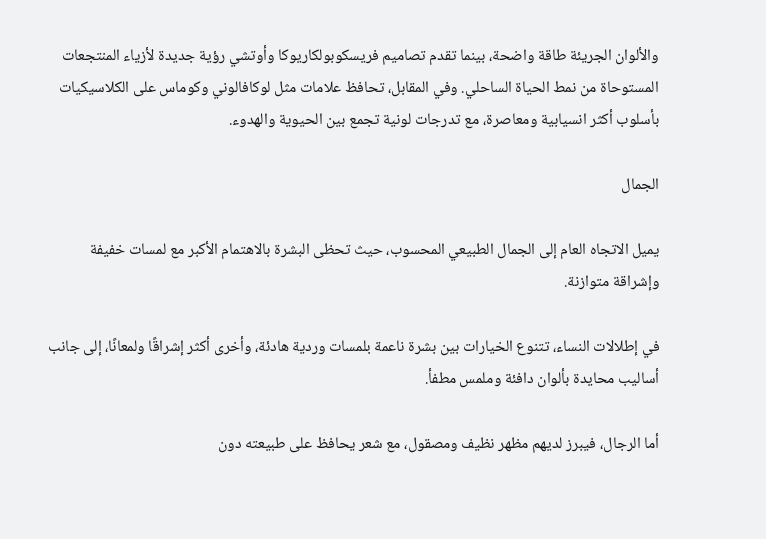والألوان الجريئة طاقة واضحة، بينما تقدم تصاميم فريسكوبولكاريوكا وأوتشي رؤية جديدة لأزياء المنتجعات المستوحاة من نمط الحياة الساحلي. وفي المقابل، تحافظ علامات مثل لوكافالوني وكوماس على الكلاسيكيات بأسلوب أكثر انسيابية ومعاصرة، مع تدرجات لونية تجمع بين الحيوية والهدوء.

الجمال

يميل الاتجاه العام إلى الجمال الطبيعي المحسوب، حيث تحظى البشرة بالاهتمام الأكبر مع لمسات خفيفة وإشراقة متوازنة.

في إطلالات النساء، تتنوع الخيارات بين بشرة ناعمة بلمسات وردية هادئة، وأخرى أكثر إشراقًا ولمعانًا، إلى جانب أساليب محايدة بألوان دافئة وملمس مطفأ.

أما الرجال، فيبرز لديهم مظهر نظيف ومصقول، مع شعر يحافظ على طبيعته دون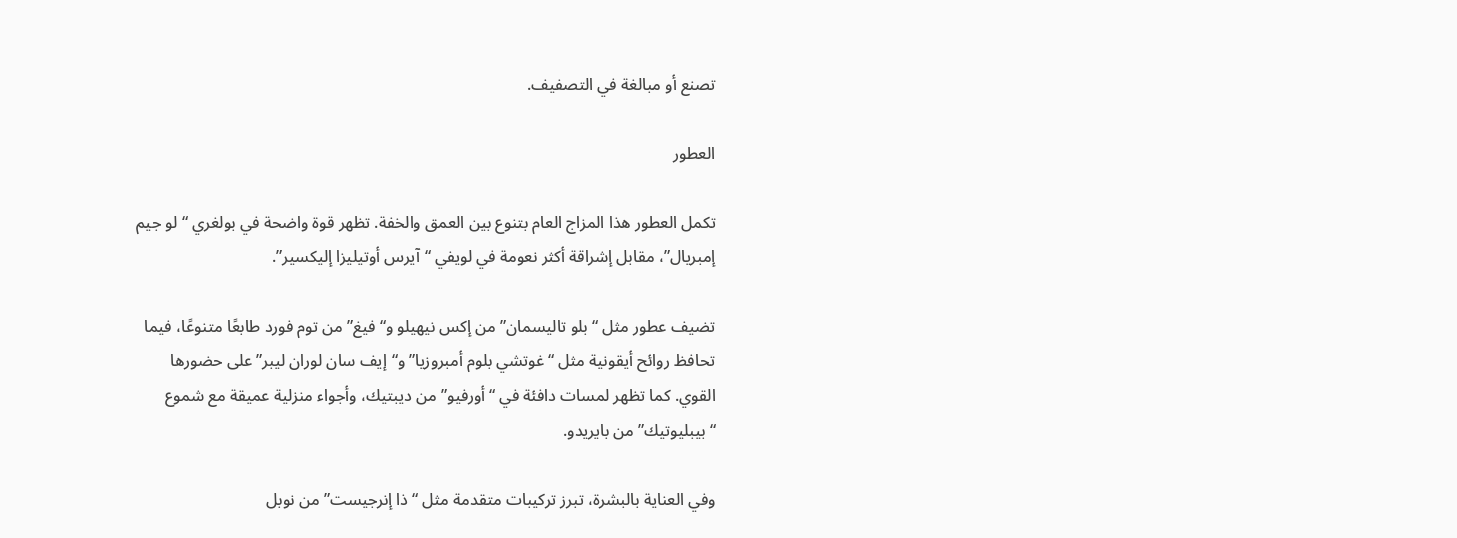تصنع أو مبالغة في التصفيف.

العطور

تكمل العطور هذا المزاج العام بتنوع بين العمق والخفة. تظهر قوة واضحة في بولغري “لو جيم إمبريال”، مقابل إشراقة أكثر نعومة في لويفي “آيرس أوتيليزا إليكسير”.

تضيف عطور مثل “بلو تاليسمان” من إكس نيهيلو و“فيغ” من توم فورد طابعًا متنوعًا، فيما تحافظ روائح أيقونية مثل “غوتشي بلوم أمبروزيا” و“إيف سان لوران ليبر” على حضورها القوي. كما تظهر لمسات دافئة في “أورفيو” من ديبتيك، وأجواء منزلية عميقة مع شموع “بيبليوتيك” من بايريدو.

وفي العناية بالبشرة، تبرز تركيبات متقدمة مثل “ذا إنرجيست” من نوبل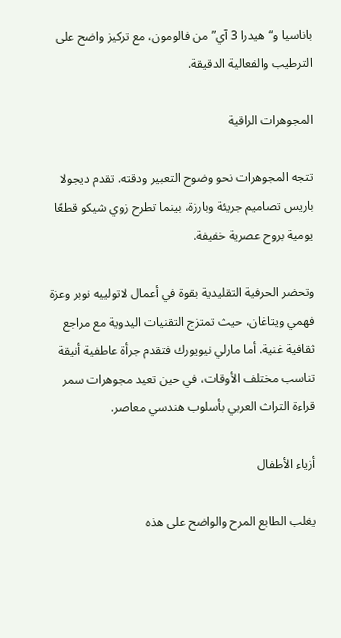باناسيا و“هيدرا 3 آي” من فالومون، مع تركيز واضح على الترطيب والفعالية الدقيقة.

المجوهرات الراقية

تتجه المجوهرات نحو وضوح التعبير ودقته. تقدم ديجولا باريس تصاميم جريئة وبارزة، بينما تطرح زوي شيكو قطعًا يومية بروح عصرية خفيفة.

وتحضر الحرفية التقليدية بقوة في أعمال لاتولييه نوبر وعزة فهمي ويتاغان، حيث تمتزج التقنيات اليدوية مع مراجع ثقافية غنية. أما مارلي نيويورك فتقدم جرأة عاطفية أنيقة تناسب مختلف الأوقات، في حين تعيد مجوهرات سمر قراءة التراث العربي بأسلوب هندسي معاصر.

أزياء الأطفال

يغلب الطابع المرح والواضح على هذه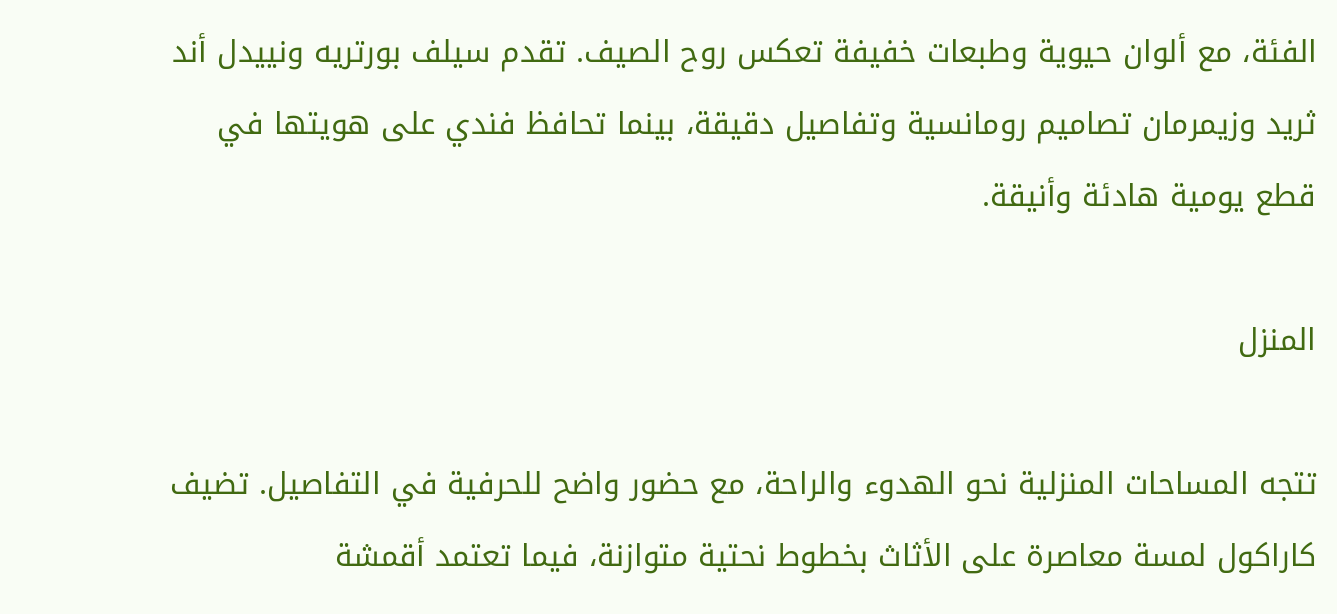الفئة، مع ألوان حيوية وطبعات خفيفة تعكس روح الصيف. تقدم سيلف بورتريه ونييدل أند ثريد وزيمرمان تصاميم رومانسية وتفاصيل دقيقة، بينما تحافظ فندي على هويتها في قطع يومية هادئة وأنيقة.

المنزل

تتجه المساحات المنزلية نحو الهدوء والراحة، مع حضور واضح للحرفية في التفاصيل. تضيف كاراكول لمسة معاصرة على الأثاث بخطوط نحتية متوازنة، فيما تعتمد أقمشة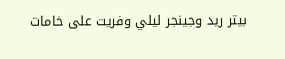بيتر ريد وجينجر ليلي وفريت على خامات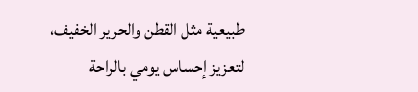طبيعية مثل القطن والحرير الخفيف، لتعزيز إحساس يومي بالراحة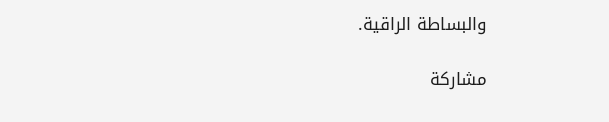والبساطة الراقية.

مشاركة